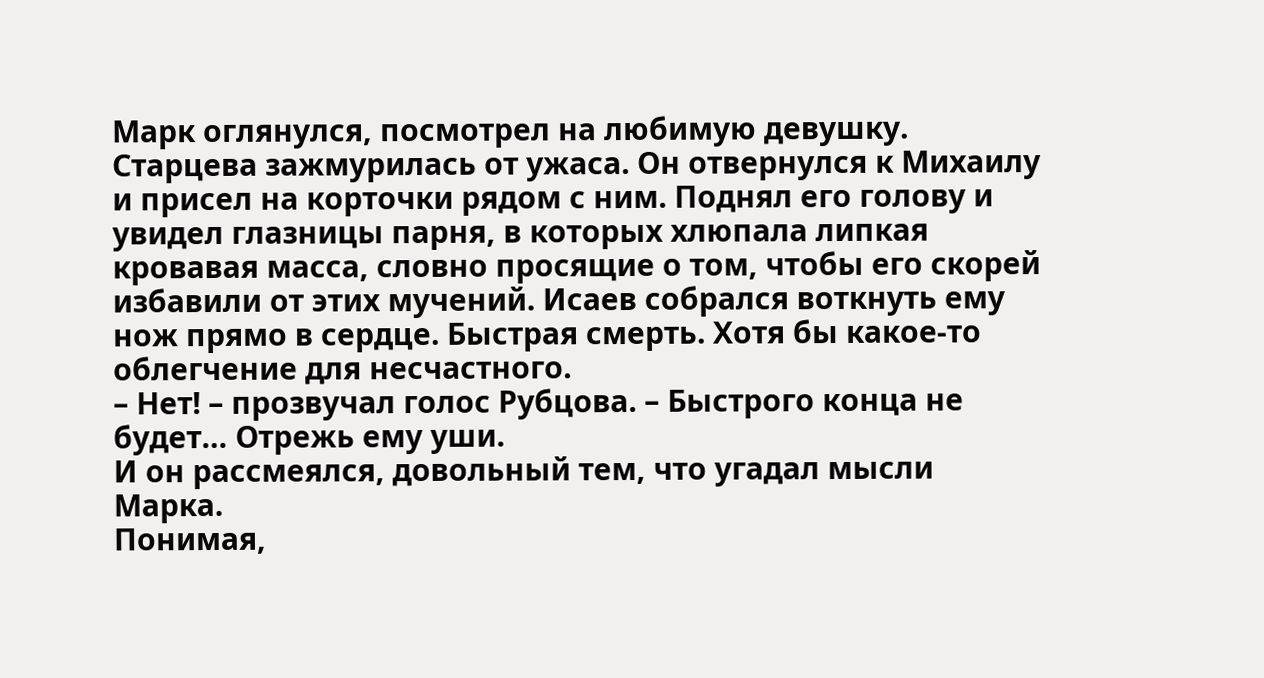Марк оглянулся, посмотрел на любимую девушку. Старцева зажмурилась от ужаса. Он отвернулся к Михаилу и присел на корточки рядом с ним. Поднял его голову и увидел глазницы парня, в которых хлюпала липкая кровавая масса, словно просящие о том, чтобы его скорей избавили от этих мучений. Исаев собрался воткнуть ему нож прямо в сердце. Быстрая смерть. Хотя бы какое-то облегчение для несчастного.
– Нет! – прозвучал голос Рубцова. – Быстрого конца не будет… Отрежь ему уши.
И он рассмеялся, довольный тем, что угадал мысли Марка.
Понимая,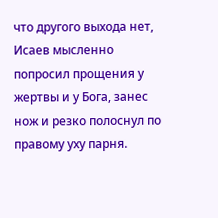что другого выхода нет, Исаев мысленно попросил прощения у жертвы и у Бога, занес нож и резко полоснул по правому уху парня.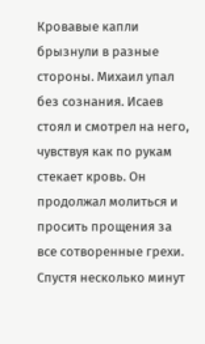Кровавые капли брызнули в разные стороны. Михаил упал без сознания. Исаев стоял и смотрел на него, чувствуя как по рукам стекает кровь. Он продолжал молиться и просить прощения за все сотворенные грехи. Спустя несколько минут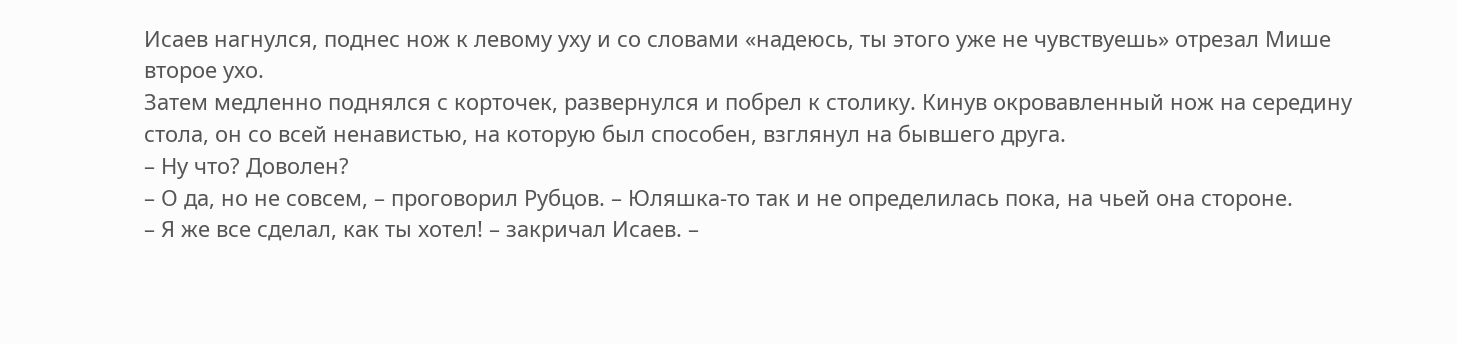Исаев нагнулся, поднес нож к левому уху и со словами «надеюсь, ты этого уже не чувствуешь» отрезал Мише второе ухо.
Затем медленно поднялся с корточек, развернулся и побрел к столику. Кинув окровавленный нож на середину стола, он со всей ненавистью, на которую был способен, взглянул на бывшего друга.
– Ну что? Доволен?
– О да, но не совсем, – проговорил Рубцов. – Юляшка-то так и не определилась пока, на чьей она стороне.
– Я же все сделал, как ты хотел! – закричал Исаев. –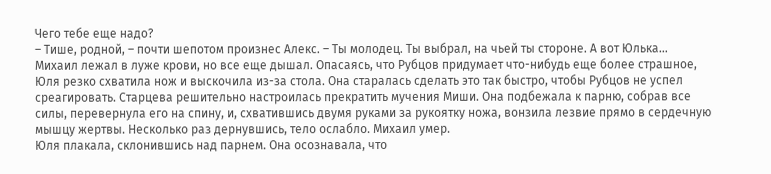Чего тебе еще надо?
– Тише, родной, – почти шепотом произнес Алекс. – Ты молодец. Ты выбрал, на чьей ты стороне. А вот Юлька…
Михаил лежал в луже крови, но все еще дышал. Опасаясь, что Рубцов придумает что-нибудь еще более страшное, Юля резко схватила нож и выскочила из-за стола. Она старалась сделать это так быстро, чтобы Рубцов не успел среагировать. Старцева решительно настроилась прекратить мучения Миши. Она подбежала к парню, собрав все силы, перевернула его на спину, и, схватившись двумя руками за рукоятку ножа, вонзила лезвие прямо в сердечную мышцу жертвы. Несколько раз дернувшись, тело ослабло. Михаил умер.
Юля плакала, склонившись над парнем. Она осознавала, что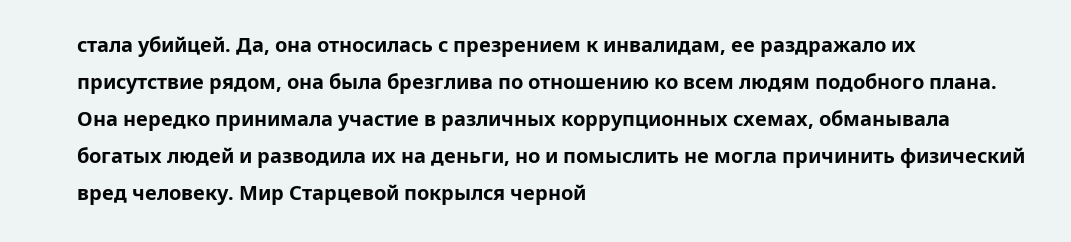стала убийцей. Да, она относилась с презрением к инвалидам, ее раздражало их присутствие рядом, она была брезглива по отношению ко всем людям подобного плана. Она нередко принимала участие в различных коррупционных схемах, обманывала богатых людей и разводила их на деньги, но и помыслить не могла причинить физический вред человеку. Мир Старцевой покрылся черной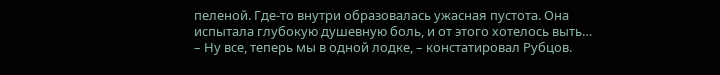пеленой. Где-то внутри образовалась ужасная пустота. Она испытала глубокую душевную боль, и от этого хотелось выть…
– Ну все, теперь мы в одной лодке, – констатировал Рубцов.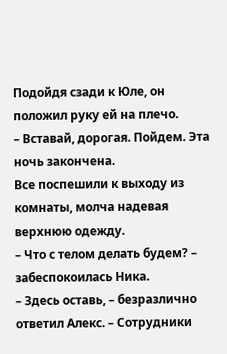Подойдя сзади к Юле, он положил руку ей на плечо.
– Вставай, дорогая. Пойдем. Эта ночь закончена.
Все поспешили к выходу из комнаты, молча надевая верхнюю одежду.
– Что с телом делать будем? – забеспокоилась Ника.
– Здесь оставь, – безразлично ответил Алекс. – Сотрудники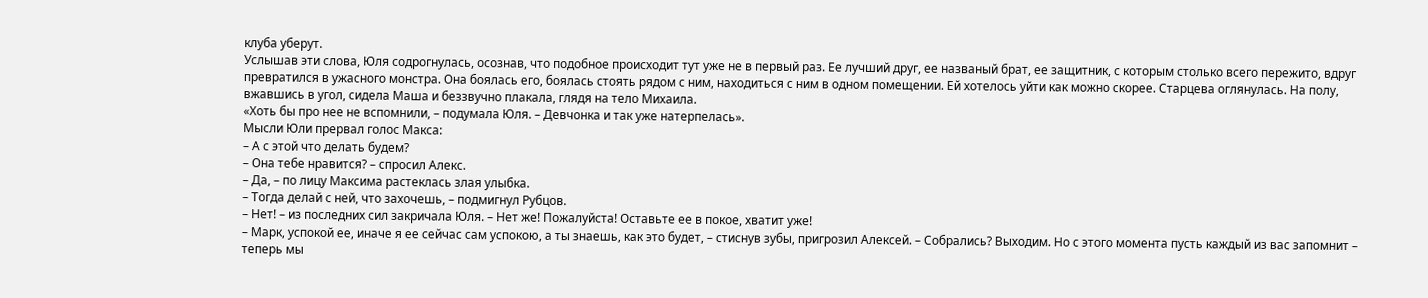клуба уберут.
Услышав эти слова, Юля содрогнулась, осознав, что подобное происходит тут уже не в первый раз. Ее лучший друг, ее названый брат, ее защитник, с которым столько всего пережито, вдруг превратился в ужасного монстра. Она боялась его, боялась стоять рядом с ним, находиться с ним в одном помещении. Ей хотелось уйти как можно скорее. Старцева оглянулась. На полу, вжавшись в угол, сидела Маша и беззвучно плакала, глядя на тело Михаила.
«Хоть бы про нее не вспомнили, – подумала Юля. – Девчонка и так уже натерпелась».
Мысли Юли прервал голос Макса:
– А с этой что делать будем?
– Она тебе нравится? – спросил Алекс.
– Да, – по лицу Максима растеклась злая улыбка.
– Тогда делай с ней, что захочешь, – подмигнул Рубцов.
– Нет! – из последних сил закричала Юля. – Нет же! Пожалуйста! Оставьте ее в покое, хватит уже!
– Марк, успокой ее, иначе я ее сейчас сам успокою, а ты знаешь, как это будет, – стиснув зубы, пригрозил Алексей. – Собрались? Выходим. Но с этого момента пусть каждый из вас запомнит – теперь мы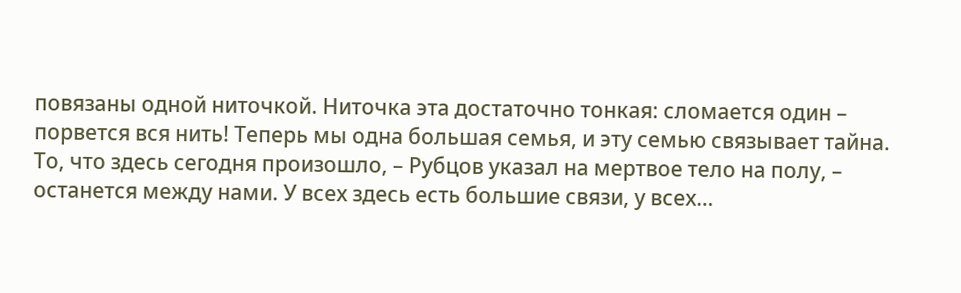повязаны одной ниточкой. Ниточка эта достаточно тонкая: сломается один – порвется вся нить! Теперь мы одна большая семья, и эту семью связывает тайна. То, что здесь сегодня произошло, – Рубцов указал на мертвое тело на полу, – останется между нами. У всех здесь есть большие связи, у всех…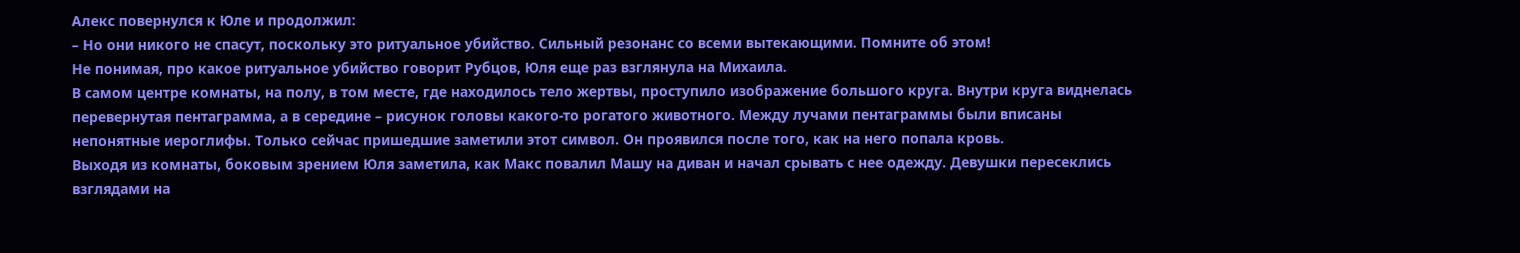Алекс повернулся к Юле и продолжил:
– Но они никого не спасут, поскольку это ритуальное убийство. Сильный резонанс со всеми вытекающими. Помните об этом!
Не понимая, про какое ритуальное убийство говорит Рубцов, Юля еще раз взглянула на Михаила.
В самом центре комнаты, на полу, в том месте, где находилось тело жертвы, проступило изображение большого круга. Внутри круга виднелась перевернутая пентаграмма, а в середине – рисунок головы какого-то рогатого животного. Между лучами пентаграммы были вписаны непонятные иероглифы. Только сейчас пришедшие заметили этот символ. Он проявился после того, как на него попала кровь.
Выходя из комнаты, боковым зрением Юля заметила, как Макс повалил Машу на диван и начал срывать с нее одежду. Девушки пересеклись взглядами на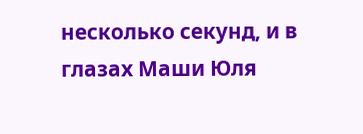несколько секунд, и в глазах Маши Юля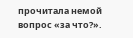прочитала немой вопрос «за что?».